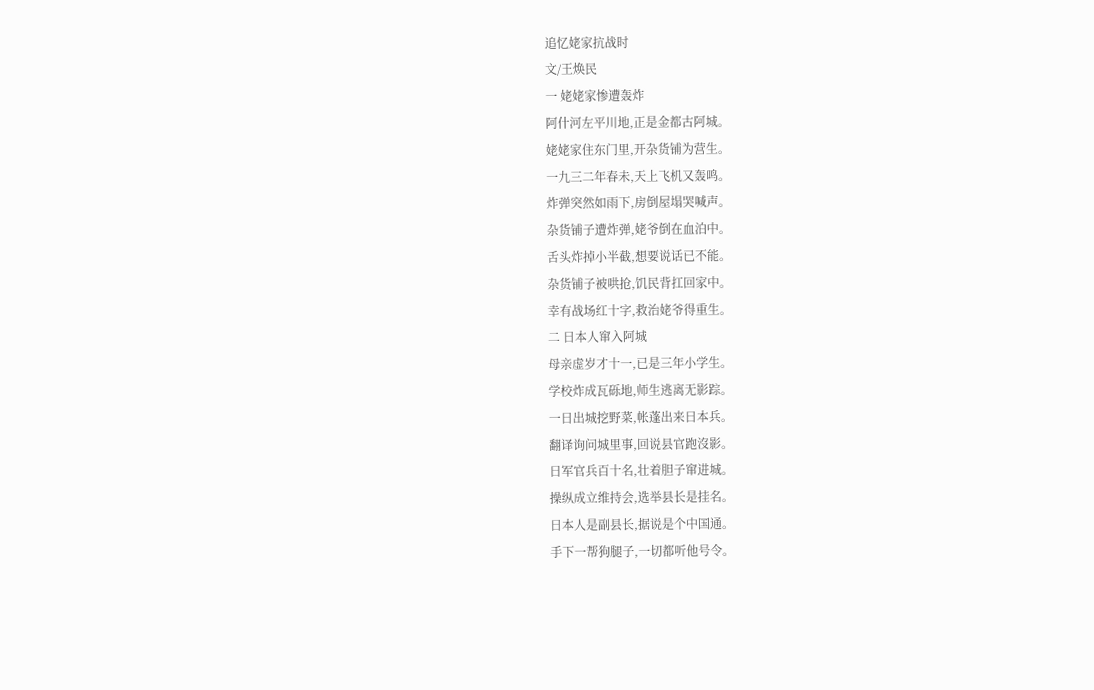追忆姥家抗战时
文/王焕民
一 姥姥家惨遭轰炸
阿什河左平川地,正是金都古阿城。
姥姥家住东门里,开杂货铺为营生。
一九三二年春未,天上飞机又轰鸣。
炸弹突然如雨下,房倒屋塌哭喊声。
杂货铺子遭炸弹,姥爷倒在血泊中。
舌头炸掉小半截,想要说话已不能。
杂货铺子被哄抢,饥民背扛回家中。
幸有战场红十字,救治姥爷得重生。
二 日本人窜入阿城
母亲虚岁才十一,已是三年小学生。
学校炸成瓦砾地,师生逃离无影踪。
一日出城挖野菜,帐蓬出来日本兵。
翻译询问城里事,回说县官跑沒影。
日军官兵百十名,壮着胆子窜进城。
操纵成立维持会,选举县长是挂名。
日本人是副县长,据说是个中国通。
手下一帮狗腿子,一切都听他号令。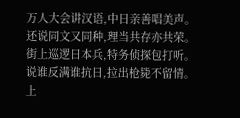万人大会讲汉语,中日亲善唱美声。
还说同文又同种,理当共存亦共荣。
街上巡逻日本兵,特务侦探包打听。
说谁反满谁抗日,拉出枪毙不留情。
上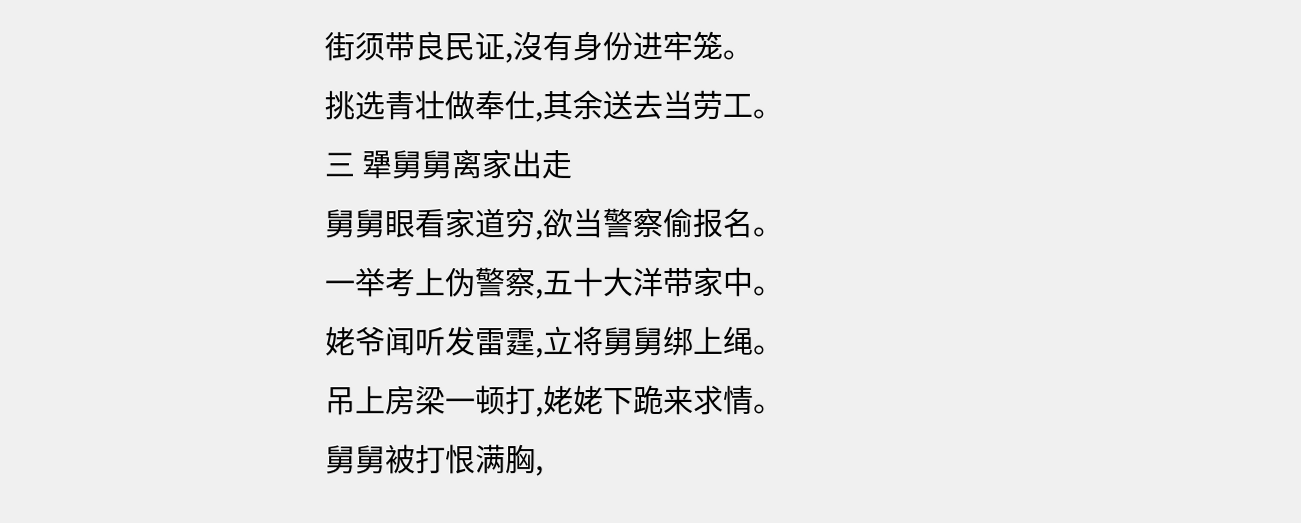街须带良民证,沒有身份进牢笼。
挑选青壮做奉仕,其余送去当劳工。
三 犟舅舅离家出走
舅舅眼看家道穷,欲当警察偷报名。
一举考上伪警察,五十大洋带家中。
姥爷闻听发雷霆,立将舅舅绑上绳。
吊上房梁一顿打,姥姥下跪来求情。
舅舅被打恨满胸,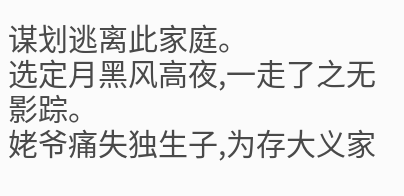谋划逃离此家庭。
选定月黑风高夜,一走了之无影踪。
姥爷痛失独生子,为存大义家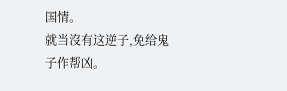国情。
就当沒有这逆子,免给鬼子作帮凶。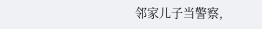邻家儿子当警察,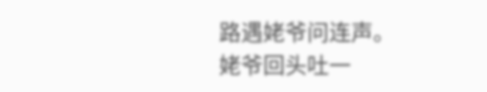路遇姥爷问连声。
姥爷回头吐一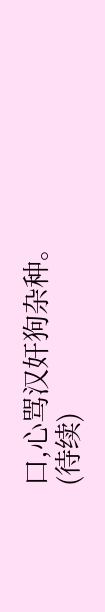口,心骂汉奸狗杂种。
(待续)